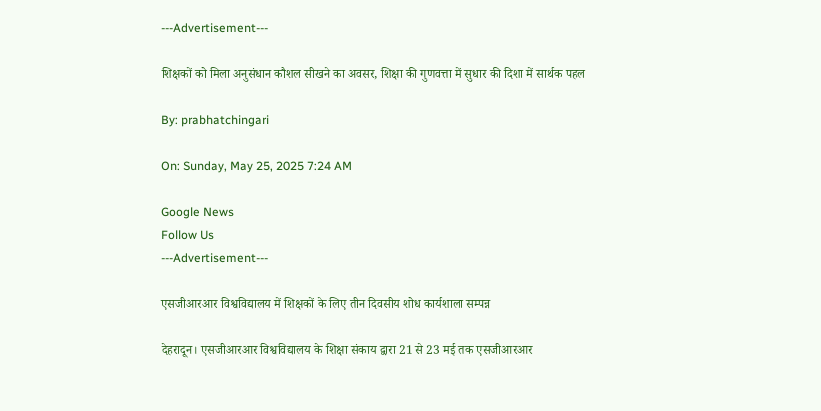---Advertisement---

शिक्षकों को मिला अनुसंधान कौशल सीखने का अवसर, शिक्षा की गुणवत्ता में सुधार की दिशा में सार्थक पहल

By: prabhatchingari

On: Sunday, May 25, 2025 7:24 AM

Google News
Follow Us
---Advertisement---

एसजीआरआर विश्वविद्यालय में शिक्षकों के लिए तीन दिवसीय शोध कार्यशाला सम्पन्न

देहरादून। एसजीआरआर विश्वविद्यालय के शिक्षा संकाय द्वारा 21 से 23 मई तक एसजीआरआर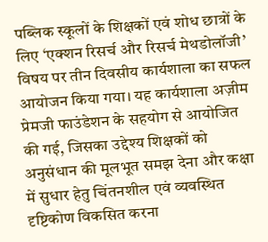पब्लिक स्कूलों के शिक्षकों एवं शोध छात्रों के लिए ‘एक्शन रिसर्च और रिसर्च मेथडोलॉजी’ विषय पर तीन दिवसीय कार्यशाला का सफल आयोजन किया गया। यह कार्यशाला अज़ीम प्रेमजी फाउंडेशन के सहयोग से आयोजित की गई, जिसका उद्देश्य शिक्षकों को अनुसंधान की मूलभूत समझ देना और कक्षा में सुधार हेतु चिंतनशील एवं व्यवस्थित दृष्टिकोण विकसित करना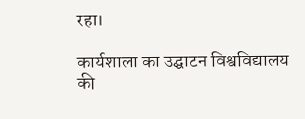रहा।

कार्यशाला का उद्घाटन विश्वविद्यालय की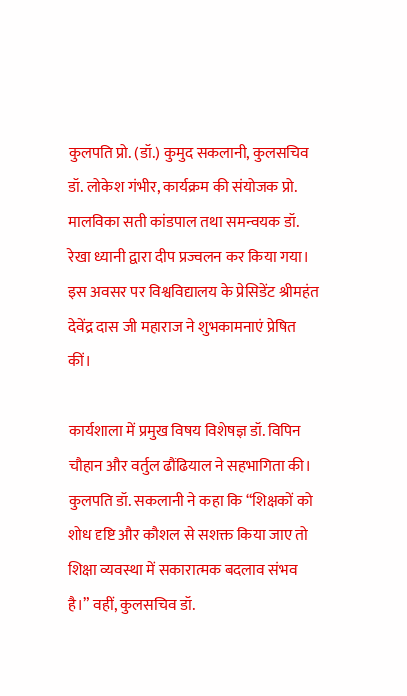कुलपति प्रो. (डॉ.) कुमुद सकलानी, कुलसचिव डॉ. लोकेश गंभीर, कार्यक्रम की संयोजक प्रो. मालविका सती कांडपाल तथा समन्वयक डॉ. रेखा ध्यानी द्वारा दीप प्रज्वलन कर किया गया। इस अवसर पर विश्वविद्यालय के प्रेसिडेंट श्रीमहंत देवेंद्र दास जी महाराज ने शुभकामनाएं प्रेषित कीं।

कार्यशाला में प्रमुख विषय विशेषज्ञ डॉ. विपिन चौहान और वर्तुल ढौंढियाल ने सहभागिता की। कुलपति डॉ. सकलानी ने कहा कि “शिक्षकों को शोध दृष्टि और कौशल से सशक्त किया जाए तो शिक्षा व्यवस्था में सकारात्मक बदलाव संभव है।” वहीं, कुलसचिव डॉ.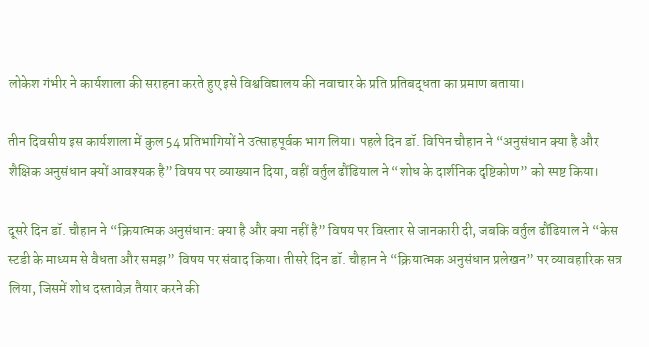लोकेश गंभीर ने कार्यशाला की सराहना करते हुए इसे विश्वविद्यालय की नवाचार के प्रति प्रतिबद्धता का प्रमाण बताया।

तीन दिवसीय इस कार्यशाला में कुल 54 प्रतिभागियों ने उत्साहपूर्वक भाग लिया। पहले दिन डॉ. विपिन चौहान ने “अनुसंधान क्या है और शैक्षिक अनुसंधान क्यों आवश्यक है” विषय पर व्याख्यान दिया, वहीं वर्तुल ढौंढियाल ने “शोध के दार्शनिक दृष्टिकोण” को स्पष्ट किया।

दूसरे दिन डॉ. चौहान ने “क्रियात्मक अनुसंधान: क्या है और क्या नहीं है” विषय पर विस्तार से जानकारी दी, जबकि वर्तुल ढौंढियाल ने “केस स्टडी के माध्यम से वैधता और समझ” विषय पर संवाद किया। तीसरे दिन डॉ. चौहान ने “क्रियात्मक अनुसंधान प्रलेखन” पर व्यावहारिक सत्र लिया, जिसमें शोध दस्तावेज़ तैयार करने की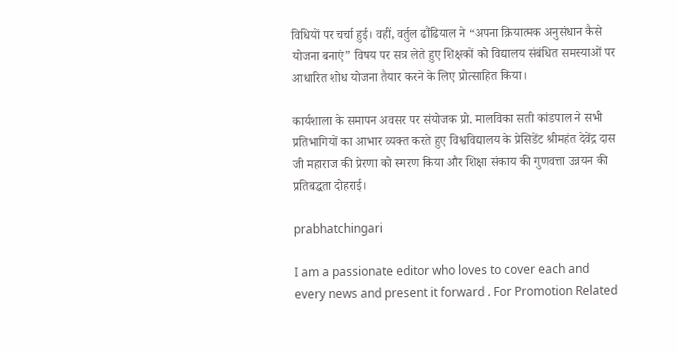विधियों पर चर्चा हुई। वहीं, वर्तुल ढौंढियाल ने “अपना क्रियात्मक अनुसंधान कैसे योजना बनाएं” विषय पर सत्र लेते हुए शिक्षकों को विद्यालय संबंधित समस्याओं पर आधारित शोध योजना तैयार करने के लिए प्रोत्साहित किया।

कार्यशाला के समापन अवसर पर संयोजक प्रो. मालविका सती कांडपाल ने सभी प्रतिभागियों का आभार व्यक्त करते हुए विश्वविद्यालय के प्रेसिडेंट श्रीमहंत देवेंद्र दास जी महाराज की प्रेरणा को स्मरण किया और शिक्षा संकाय की गुणवत्ता उन्नयन की प्रतिबद्धता दोहराई।

prabhatchingari

I am a passionate editor who loves to cover each and every news and present it forward . For Promotion Related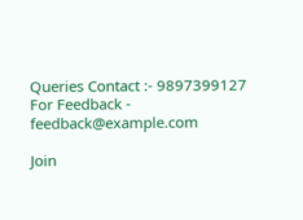Queries Contact :- 9897399127
For Feedback - feedback@example.com

Join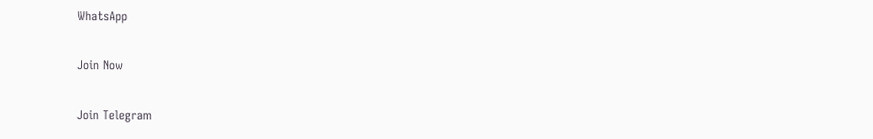WhatsApp

Join Now

Join Telegram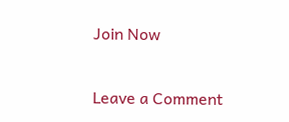Join Now

Leave a Comment